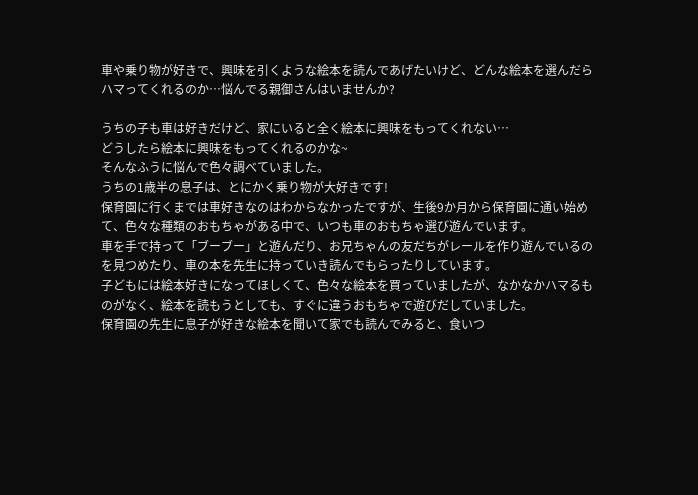車や乗り物が好きで、興味を引くような絵本を読んであげたいけど、どんな絵本を選んだらハマってくれるのか…悩んでる親御さんはいませんか?

うちの子も車は好きだけど、家にいると全く絵本に興味をもってくれない…
どうしたら絵本に興味をもってくれるのかな~
そんなふうに悩んで色々調べていました。
うちの1歳半の息子は、とにかく乗り物が大好きです!
保育園に行くまでは車好きなのはわからなかったですが、生後9か月から保育園に通い始めて、色々な種類のおもちゃがある中で、いつも車のおもちゃ選び遊んでいます。
車を手で持って「ブーブー」と遊んだり、お兄ちゃんの友だちがレールを作り遊んでいるのを見つめたり、車の本を先生に持っていき読んでもらったりしています。
子どもには絵本好きになってほしくて、色々な絵本を買っていましたが、なかなかハマるものがなく、絵本を読もうとしても、すぐに違うおもちゃで遊びだしていました。
保育園の先生に息子が好きな絵本を聞いて家でも読んでみると、食いつ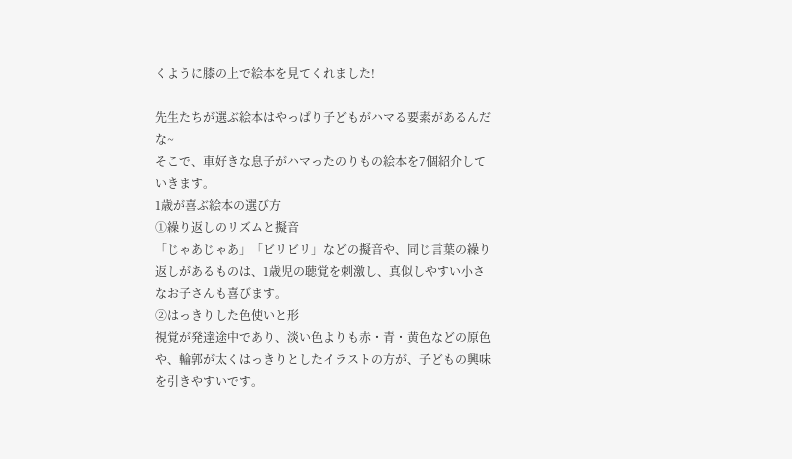くように膝の上で絵本を見てくれました!

先生たちが選ぶ絵本はやっぱり子どもがハマる要素があるんだな~
そこで、車好きな息子がハマったのりもの絵本を7個紹介していきます。
1歳が喜ぶ絵本の選び方
①繰り返しのリズムと擬音
「じゃあじゃあ」「ビリビリ」などの擬音や、同じ言葉の繰り返しがあるものは、1歳児の聴覚を刺激し、真似しやすい小さなお子さんも喜びます。
②はっきりした色使いと形
視覚が発達途中であり、淡い色よりも赤・青・黄色などの原色や、輪郭が太くはっきりとしたイラストの方が、子どもの興味を引きやすいです。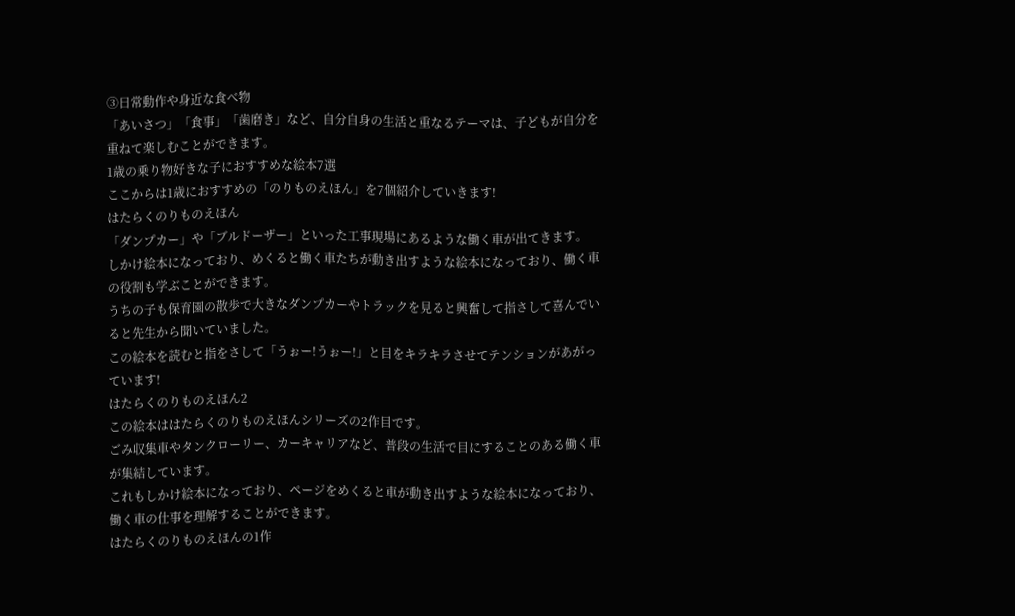③日常動作や身近な食べ物
「あいさつ」「食事」「歯磨き」など、自分自身の生活と重なるテーマは、子どもが自分を重ねて楽しむことができます。
1歳の乗り物好きな子におすすめな絵本7選
ここからは1歳におすすめの「のりものえほん」を7個紹介していきます!
はたらくのりものえほん
「ダンプカー」や「ブルドーザー」といった工事現場にあるような働く車が出てきます。
しかけ絵本になっており、めくると働く車たちが動き出すような絵本になっており、働く車の役割も学ぶことができます。
うちの子も保育園の散歩で大きなダンプカーやトラックを見ると興奮して指さして喜んでいると先生から聞いていました。
この絵本を読むと指をさして「うぉー!うぉー!」と目をキラキラさせてテンションがあがっています!
はたらくのりものえほん2
この絵本ははたらくのりものえほんシリーズの2作目です。
ごみ収集車やタンクローリー、カーキャリアなど、普段の生活で目にすることのある働く車が集結しています。
これもしかけ絵本になっており、ページをめくると車が動き出すような絵本になっており、働く車の仕事を理解することができます。
はたらくのりものえほんの1作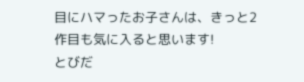目にハマったお子さんは、きっと2作目も気に入ると思います!
とびだ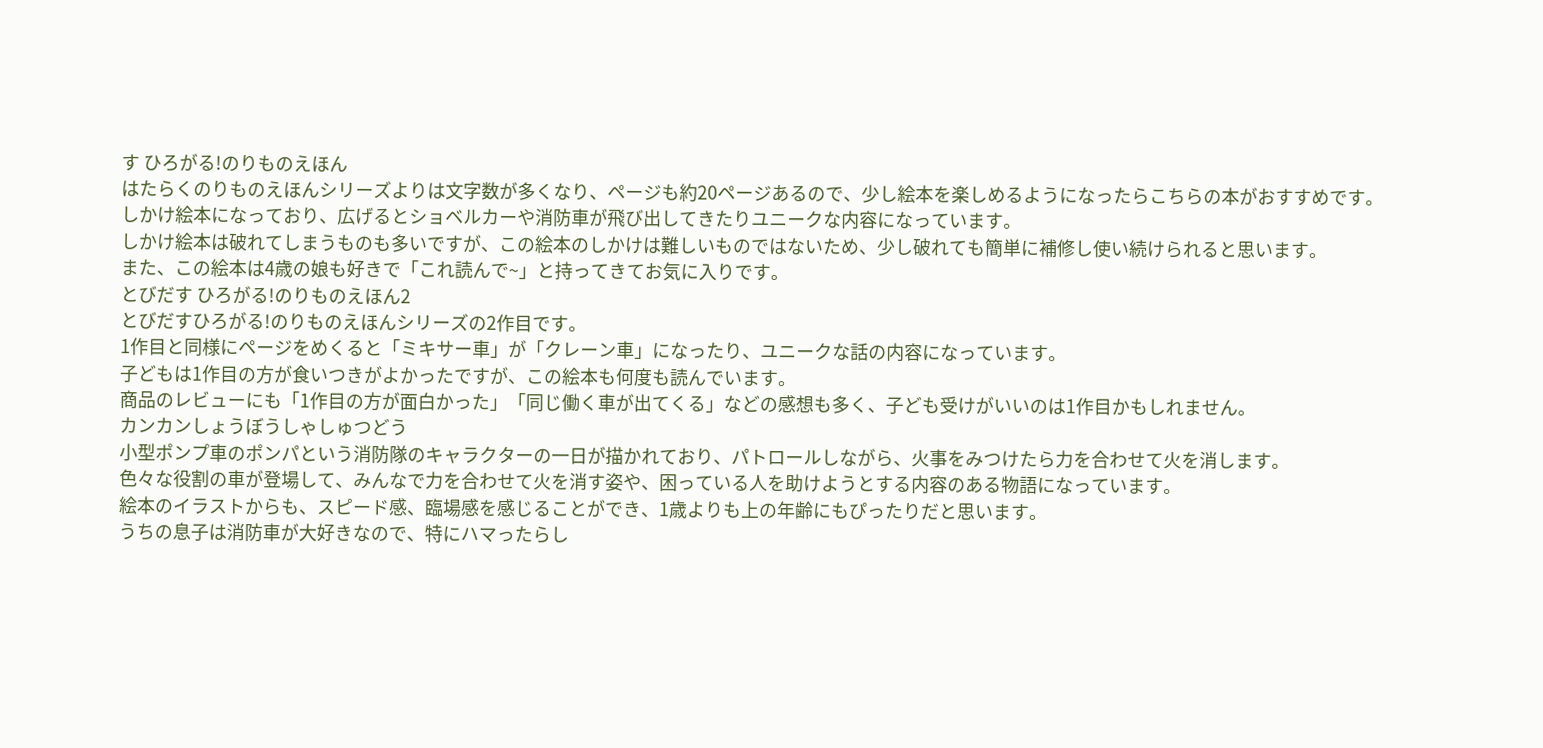す ひろがる!のりものえほん
はたらくのりものえほんシリーズよりは文字数が多くなり、ページも約20ページあるので、少し絵本を楽しめるようになったらこちらの本がおすすめです。
しかけ絵本になっており、広げるとショベルカーや消防車が飛び出してきたりユニークな内容になっています。
しかけ絵本は破れてしまうものも多いですが、この絵本のしかけは難しいものではないため、少し破れても簡単に補修し使い続けられると思います。
また、この絵本は4歳の娘も好きで「これ読んで~」と持ってきてお気に入りです。
とびだす ひろがる!のりものえほん2
とびだすひろがる!のりものえほんシリーズの2作目です。
1作目と同様にページをめくると「ミキサー車」が「クレーン車」になったり、ユニークな話の内容になっています。
子どもは1作目の方が食いつきがよかったですが、この絵本も何度も読んでいます。
商品のレビューにも「1作目の方が面白かった」「同じ働く車が出てくる」などの感想も多く、子ども受けがいいのは1作目かもしれません。
カンカンしょうぼうしゃしゅつどう
小型ポンプ車のポンパという消防隊のキャラクターの一日が描かれており、パトロールしながら、火事をみつけたら力を合わせて火を消します。
色々な役割の車が登場して、みんなで力を合わせて火を消す姿や、困っている人を助けようとする内容のある物語になっています。
絵本のイラストからも、スピード感、臨場感を感じることができ、1歳よりも上の年齢にもぴったりだと思います。
うちの息子は消防車が大好きなので、特にハマったらし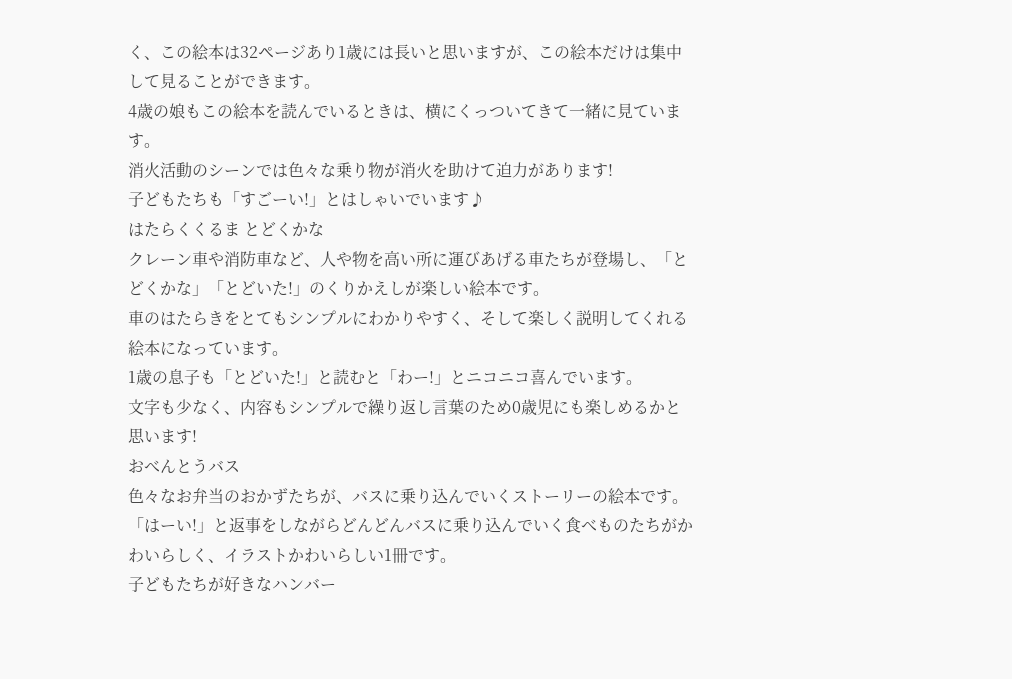く、この絵本は32ページあり1歳には長いと思いますが、この絵本だけは集中して見ることができます。
4歳の娘もこの絵本を読んでいるときは、横にくっついてきて一緒に見ています。
消火活動のシーンでは色々な乗り物が消火を助けて迫力があります!
子どもたちも「すごーい!」とはしゃいでいます♪
はたらくくるま とどくかな
クレーン車や消防車など、人や物を高い所に運びあげる車たちが登場し、「とどくかな」「とどいた!」のくりかえしが楽しい絵本です。
車のはたらきをとてもシンプルにわかりやすく、そして楽しく説明してくれる絵本になっています。
1歳の息子も「とどいた!」と読むと「わー!」とニコニコ喜んでいます。
文字も少なく、内容もシンプルで繰り返し言葉のため0歳児にも楽しめるかと思います!
おべんとうバス
色々なお弁当のおかずたちが、バスに乗り込んでいくストーリーの絵本です。
「はーい!」と返事をしながらどんどんバスに乗り込んでいく食べものたちがかわいらしく、イラストかわいらしい1冊です。
子どもたちが好きなハンバー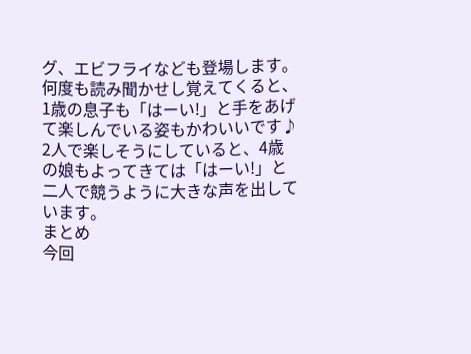グ、エビフライなども登場します。
何度も読み聞かせし覚えてくると、1歳の息子も「はーい!」と手をあげて楽しんでいる姿もかわいいです♪
2人で楽しそうにしていると、4歳の娘もよってきては「はーい!」と二人で競うように大きな声を出しています。
まとめ
今回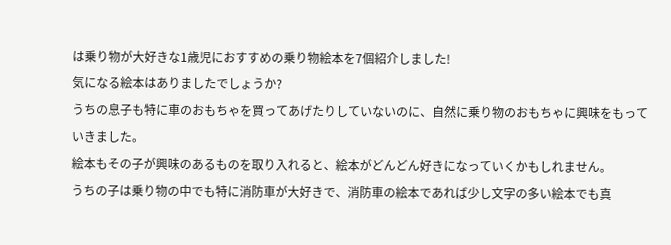は乗り物が大好きな1歳児におすすめの乗り物絵本を7個紹介しました!
気になる絵本はありましたでしょうか?
うちの息子も特に車のおもちゃを買ってあげたりしていないのに、自然に乗り物のおもちゃに興味をもっていきました。
絵本もその子が興味のあるものを取り入れると、絵本がどんどん好きになっていくかもしれません。
うちの子は乗り物の中でも特に消防車が大好きで、消防車の絵本であれば少し文字の多い絵本でも真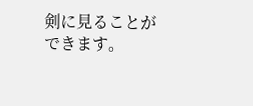剣に見ることができます。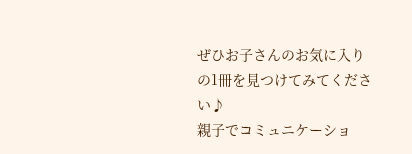ぜひお子さんのお気に入りの1冊を見つけてみてください♪
親子でコミュニケーショ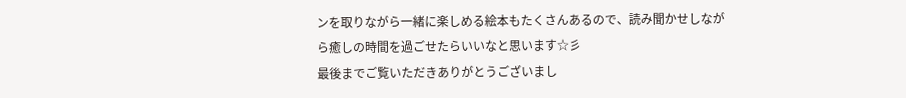ンを取りながら一緒に楽しめる絵本もたくさんあるので、読み聞かせしながら癒しの時間を過ごせたらいいなと思います☆彡
最後までご覧いただきありがとうございまし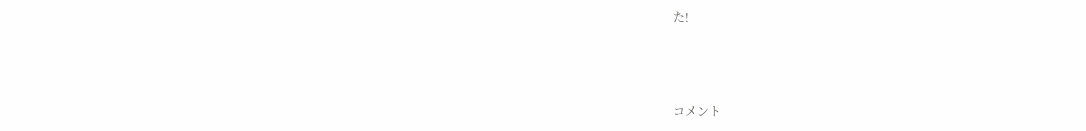た!



コメント